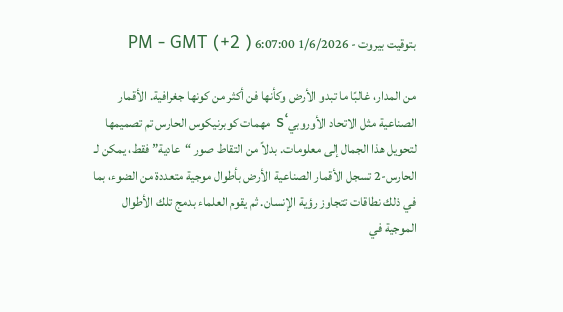بتوقيت بيروت - 1/6/2026 6:07:00 PM - GMT (+2 )

من المدار، غالبًا ما تبدو الأرض وكأنها فن أكثر من كونها جغرافية. الأقمار الصناعية مثل الاتحاد الأوروبي‘s مهمات كوبرنيكوس الحارس تم تصميمها لتحويل هذا الجمال إلى معلومات. بدلاً من التقاط صور “عادية” فقط، يمكن لـ الحارس-2 تسجل الأقمار الصناعية الأرض بأطوال موجية متعددة من الضوء، بما في ذلك نطاقات تتجاوز رؤية الإنسان. ثم يقوم العلماء بدمج تلك الأطوال الموجية في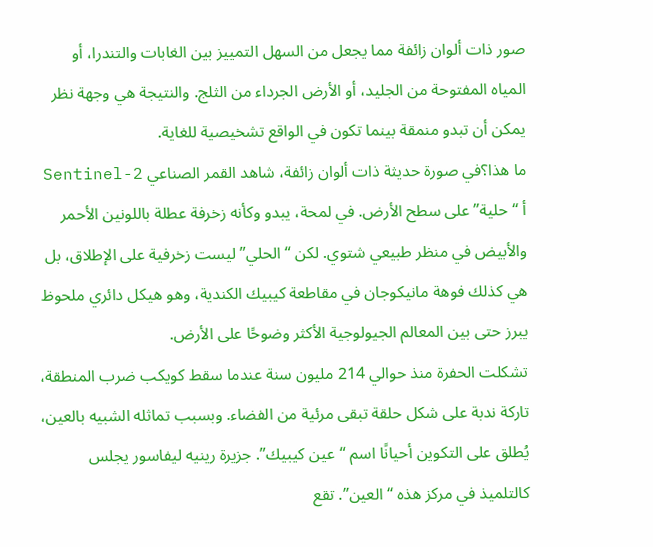صور ذات ألوان زائفة مما يجعل من السهل التمييز بين الغابات والتندرا، أو المياه المفتوحة من الجليد، أو الأرض الجرداء من الثلج. والنتيجة هي وجهة نظر يمكن أن تبدو منمقة بينما تكون في الواقع تشخيصية للغاية.
ما هذا؟في صورة حديثة ذات ألوان زائفة، شاهد القمر الصناعي Sentinel-2 أ “حلية” على سطح الأرض. في لمحة، يبدو وكأنه زخرفة عطلة باللونين الأحمر والأبيض في منظر طبيعي شتوي. لكن “الحلي” ليست زخرفية على الإطلاق، بل هي كذلك فوهة مانيكوجان في مقاطعة كيبيك الكندية، وهو هيكل دائري ملحوظ يبرز حتى بين المعالم الجيولوجية الأكثر وضوحًا على الأرض.
تشكلت الحفرة منذ حوالي 214 مليون سنة عندما سقط كويكب ضرب المنطقة، تاركة ندبة على شكل حلقة تبقى مرئية من الفضاء. وبسبب تماثله الشبيه بالعين، يُطلق على التكوين أحيانًا اسم “عين كيبيك”. جزيرة رينيه ليفاسور يجلس كالتلميذ في مركز هذه “العين”. تقع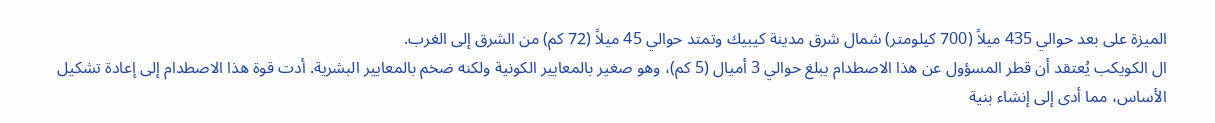الميزة على بعد حوالي 435 ميلاً (700 كيلومتر) شمال شرق مدينة كيبيك وتمتد حوالي 45 ميلاً (72 كم) من الشرق إلى الغرب.
ال الكويكب يُعتقد أن قطر المسؤول عن هذا الاصطدام يبلغ حوالي 3 أميال (5 كم)، وهو صغير بالمعايير الكونية ولكنه ضخم بالمعايير البشرية. أدت قوة هذا الاصطدام إلى إعادة تشكيل الأساس، مما أدى إلى إنشاء بنية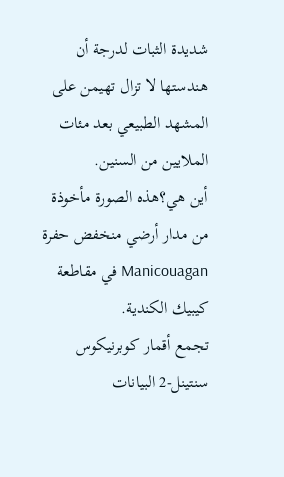شديدة الثبات لدرجة أن هندستها لا تزال تهيمن على المشهد الطبيعي بعد مئات الملايين من السنين.
أين هي؟هذه الصورة مأخوذة من مدار أرضي منخفض حفرة Manicouagan في مقاطعة كيبيك الكندية.
تجمع أقمار كوبرنيكوس سنتينل-2 البيانات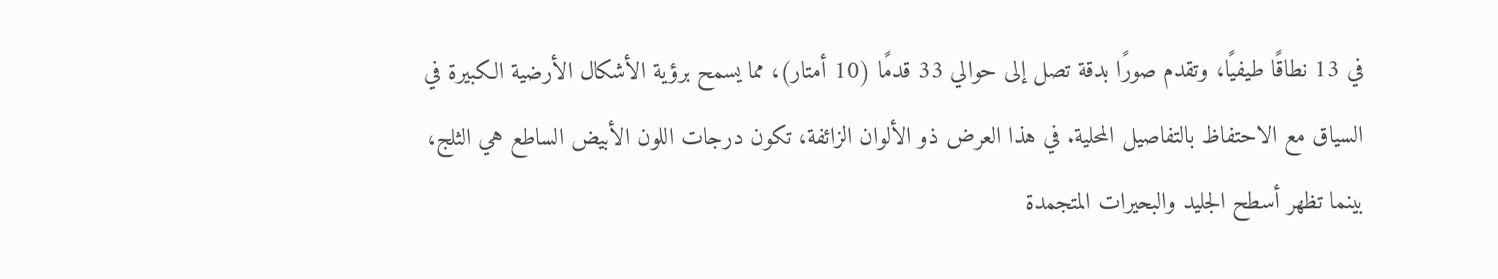في 13 نطاقًا طيفيًا، وتقدم صورًا بدقة تصل إلى حوالي 33 قدمًا (10 أمتار)، مما يسمح برؤية الأشكال الأرضية الكبيرة في السياق مع الاحتفاظ بالتفاصيل المحلية. في هذا العرض ذو الألوان الزائفة، تكون درجات اللون الأبيض الساطع هي الثلج، بينما تظهر أسطح الجليد والبحيرات المتجمدة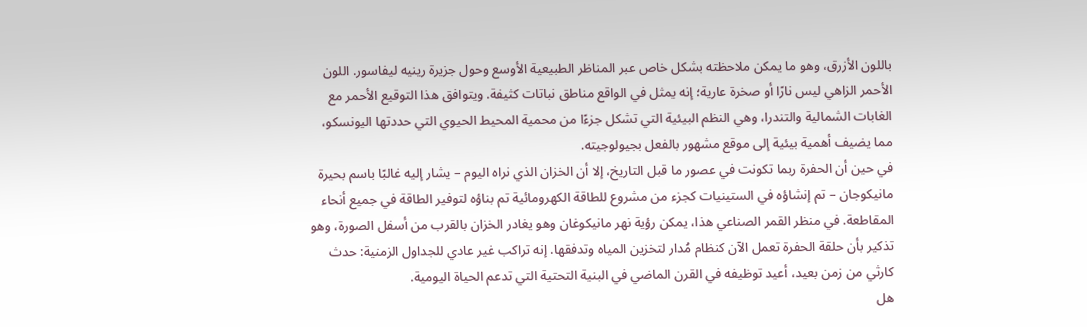باللون الأزرق، وهو ما يمكن ملاحظته بشكل خاص عبر المناظر الطبيعية الأوسع وحول جزيرة رينيه ليفاسور. اللون الأحمر الزاهي ليس نارًا أو صخرة عارية؛ إنه يمثل في الواقع مناطق نباتات كثيفة. ويتوافق هذا التوقيع الأحمر مع الغابات الشمالية والتندرا، وهي النظم البيئية التي تشكل جزءًا من محمية المحيط الحيوي التي حددتها اليونسكو، مما يضيف أهمية بيئية إلى موقع مشهور بالفعل بجيولوجيته.
في حين أن الحفرة ربما تكونت في عصور ما قبل التاريخ، إلا أن الخزان الذي نراه اليوم – يشار إليه غالبًا باسم بحيرة مانيكوجان – تم إنشاؤه في الستينيات كجزء من مشروع للطاقة الكهرومائية تم بناؤه لتوفير الطاقة في جميع أنحاء المقاطعة. في منظر القمر الصناعي هذا، يمكن رؤية نهر مانيكوغان وهو يغادر الخزان بالقرب من أسفل الصورة، وهو تذكير بأن حلقة الحفرة تعمل الآن كنظام مُدار لتخزين المياه وتدفقها. إنه تراكب غير عادي للجداول الزمنية: حدث كارثي من زمن بعيد، أعيد توظيفه في القرن الماضي في البنية التحتية التي تدعم الحياة اليومية.
هل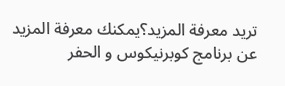تريد معرفة المزيد؟يمكنك معرفة المزيد عن برنامج كوبرنيكوس و الحفر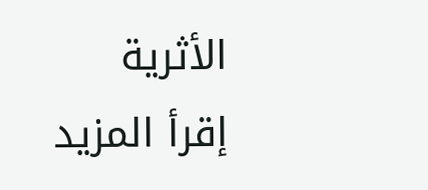الأثرية
إقرأ المزيد